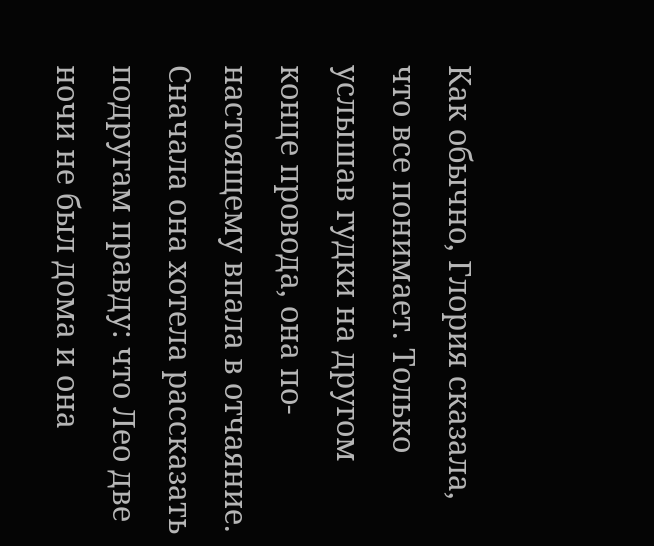Как обычно, Глория сказала, что все понимает. Только услышав гудки на другом конце провода, она по-настоящему впала в отчаяние.
Сначала она хотела рассказать подругам правду: что Лео две ночи не был дома и она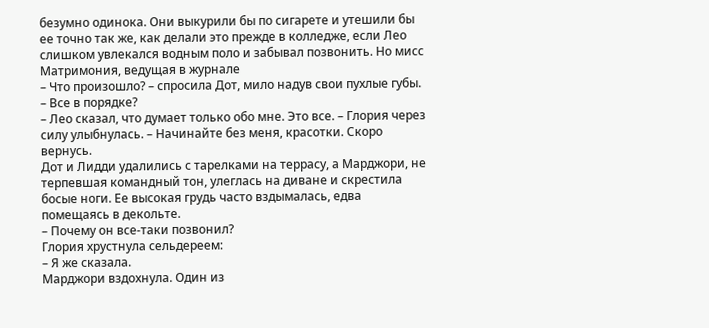безумно одинока. Они выкурили бы по сигарете и утешили бы ее точно так же, как делали это прежде в колледже, если Лео слишком увлекался водным поло и забывал позвонить. Но мисс Матримония, ведущая в журнале
– Что произошло? – спросила Дот, мило надув свои пухлые губы. – Все в порядке?
– Лео сказал, что думает только обо мне. Это все. – Глория через силу улыбнулась. – Начинайте без меня, красотки. Скоро вернусь.
Дот и Лидди удалились с тарелками на террасу, а Марджори, не терпевшая командный тон, улеглась на диване и скрестила босые ноги. Ее высокая грудь часто вздымалась, едва помещаясь в декольте.
– Почему он все-таки позвонил?
Глория хрустнула сельдереем:
– Я же сказала.
Марджори вздохнула. Один из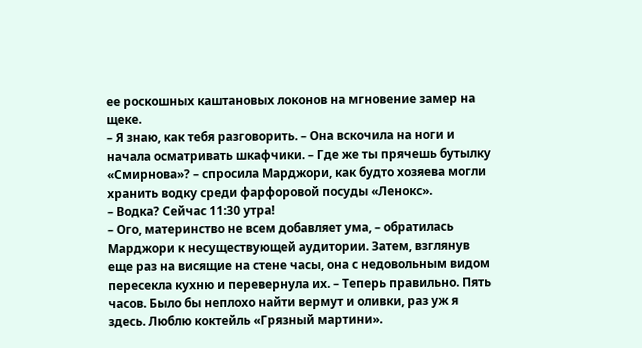ее роскошных каштановых локонов на мгновение замер на щеке.
– Я знаю, как тебя разговорить. – Она вскочила на ноги и начала осматривать шкафчики. – Где же ты прячешь бутылку «Смирнова»? – спросила Марджори, как будто хозяева могли хранить водку среди фарфоровой посуды «Ленокс».
– Водка? Сейчас 11:30 утра!
– Ого, материнство не всем добавляет ума, – обратилась Марджори к несуществующей аудитории. Затем, взглянув еще раз на висящие на стене часы, она с недовольным видом пересекла кухню и перевернула их. – Теперь правильно. Пять часов. Было бы неплохо найти вермут и оливки, раз уж я здесь. Люблю коктейль «Грязный мартини».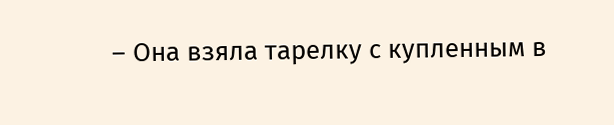– Она взяла тарелку с купленным в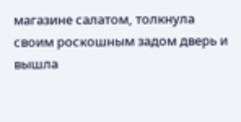магазине салатом, толкнула своим роскошным задом дверь и вышла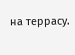на террасу.